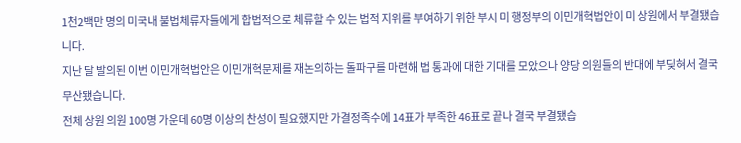1천2백만 명의 미국내 불법체류자들에게 합법적으로 체류할 수 있는 법적 지위를 부여하기 위한 부시 미 행정부의 이민개혁법안이 미 상원에서 부결됐습니다.
지난 달 발의된 이번 이민개혁법안은 이민개혁문제를 재논의하는 돌파구를 마련해 법 통과에 대한 기대를 모았으나 양당 의원들의 반대에 부딪혀서 결국 무산됐습니다.
전체 상원 의원 100명 가운데 60명 이상의 찬성이 필요했지만 가결정족수에 14표가 부족한 46표로 끝나 결국 부결됐습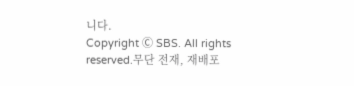니다.
Copyright Ⓒ SBS. All rights reserved.무단 전재, 재배포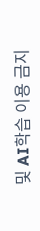및 AI학습 이용 금지